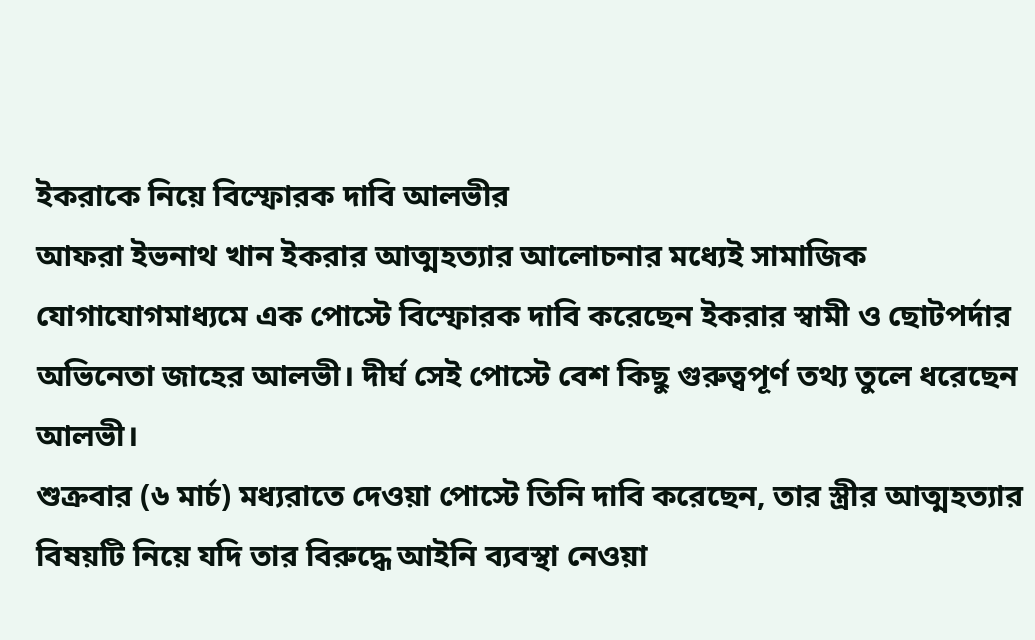ইকরাকে নিয়ে বিস্ফোরক দাবি আলভীর
আফরা ইভনাথ খান ইকরার আত্মহত্যার আলোচনার মধ্যেই সামাজিক যোগাযোগমাধ্যমে এক পোস্টে বিস্ফোরক দাবি করেছেন ইকরার স্বামী ও ছোটপর্দার অভিনেতা জাহের আলভী। দীর্ঘ সেই পোস্টে বেশ কিছু গুরুত্বপূর্ণ তথ্য তুলে ধরেছেন আলভী।
শুক্রবার (৬ মার্চ) মধ্যরাতে দেওয়া পোস্টে তিনি দাবি করেছেন, তার স্ত্রীর আত্মহত্যার বিষয়টি নিয়ে যদি তার বিরুদ্ধে আইনি ব্যবস্থা নেওয়া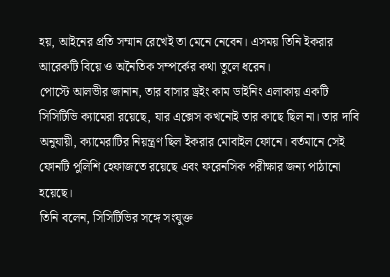হয়, আইনের প্রতি সম্মান রেখেই তা মেনে নেবেন। এসময় তিনি ইকরার আরেকটি বিয়ে ও অনৈতিক সম্পর্কের কথা তুলে ধরেন।
পোস্টে আলভীর জানান, তার বাসার ড্রইং কাম ডাইনিং এলাকায় একটি সিসিটিভি ক্যামেরা রয়েছে, যার এক্সেস কখনোই তার কাছে ছিল না। তার দাবি অনুযায়ী, ক্যামেরাটির নিয়ন্ত্রণ ছিল ইকরার মোবাইল ফোনে। বর্তমানে সেই ফোনটি পুলিশি হেফাজতে রয়েছে এবং ফরেনসিক পরীক্ষার জন্য পাঠানো হয়েছে।
তিনি বলেন, সিসিটিভির সঙ্গে সংযুক্ত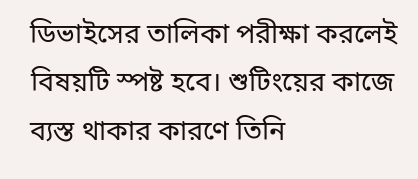ডিভাইসের তালিকা পরীক্ষা করলেই বিষয়টি স্পষ্ট হবে। শুটিংয়ের কাজে ব্যস্ত থাকার কারণে তিনি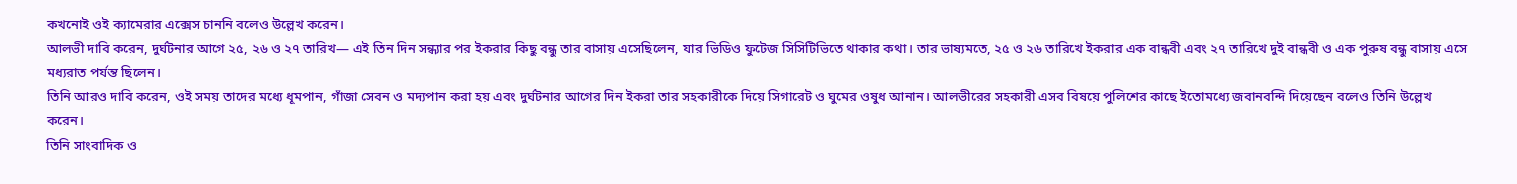কখনোই ওই ক্যামেরার এক্সেস চাননি বলেও উল্লেখ করেন।
আলভী দাবি করেন, দুর্ঘটনার আগে ২৫, ২৬ ও ২৭ তারিখ— এই তিন দিন সন্ধ্যার পর ইকরার কিছু বন্ধু তার বাসায় এসেছিলেন, যার ভিডিও ফুটেজ সিসিটিভিতে থাকার কথা। তার ভাষ্যমতে, ২৫ ও ২৬ তারিখে ইকরার এক বান্ধবী এবং ২৭ তারিখে দুই বান্ধবী ও এক পুরুষ বন্ধু বাসায় এসে মধ্যরাত পর্যন্ত ছিলেন।
তিনি আরও দাবি করেন, ওই সময় তাদের মধ্যে ধূমপান, গাঁজা সেবন ও মদ্যপান করা হয় এবং দুর্ঘটনার আগের দিন ইকরা তার সহকারীকে দিয়ে সিগারেট ও ঘুমের ওষুধ আনান। আলভীরের সহকারী এসব বিষয়ে পুলিশের কাছে ইতোমধ্যে জবানবন্দি দিয়েছেন বলেও তিনি উল্লেখ করেন।
তিনি সাংবাদিক ও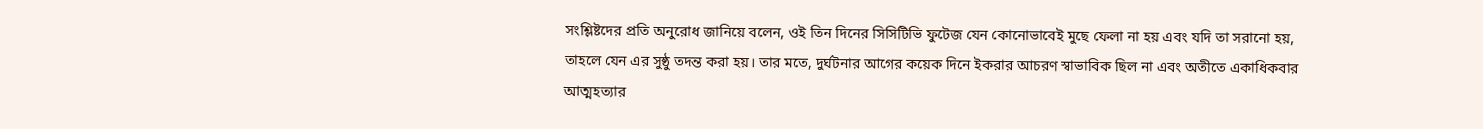সংশ্লিষ্টদের প্রতি অনুরোধ জানিয়ে বলেন, ওই তিন দিনের সিসিটিভি ফুটেজ যেন কোনোভাবেই মুছে ফেলা না হয় এবং যদি তা সরানো হয়, তাহলে যেন এর সুষ্ঠু তদন্ত করা হয়। তার মতে, দুর্ঘটনার আগের কয়েক দিনে ইকরার আচরণ স্বাভাবিক ছিল না এবং অতীতে একাধিকবার আত্মহত্যার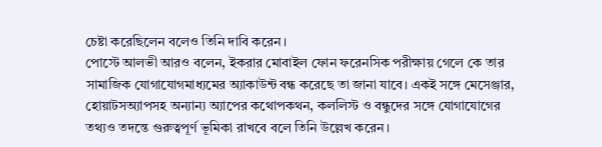চেষ্টা করেছিলেন বলেও তিনি দাবি করেন।
পোস্টে আলভী আরও বলেন, ইকরার মোবাইল ফোন ফরেনসিক পরীক্ষায় গেলে কে তার সামাজিক যোগাযোগমাধ্যমের অ্যাকাউন্ট বন্ধ করেছে তা জানা যাবে। একই সঙ্গে মেসেঞ্জার, হোয়াটসঅ্যাপসহ অন্যান্য অ্যাপের কথোপকথন, কললিস্ট ও বন্ধুদের সঙ্গে যোগাযোগের তথ্যও তদন্তে গুরুত্বপূর্ণ ভূমিকা রাখবে বলে তিনি উল্লেখ করেন।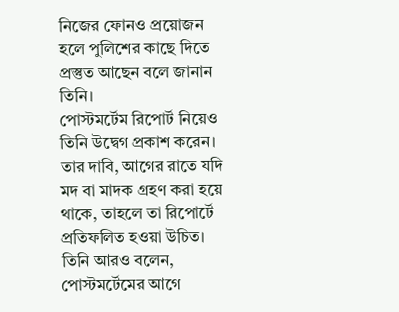নিজের ফোনও প্রয়োজন হলে পুলিশের কাছে দিতে প্রস্তুত আছেন বলে জানান তিনি।
পোস্টমর্টেম রিপোর্ট নিয়েও তিনি উদ্বেগ প্রকাশ করেন। তার দাবি, আগের রাতে যদি মদ বা মাদক গ্রহণ করা হয়ে থাকে, তাহলে তা রিপোর্টে প্রতিফলিত হওয়া উচিত। তিনি আরও বলেন, পোস্টমর্টেমের আগে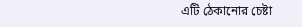এটি ঠেকানোর চেষ্টা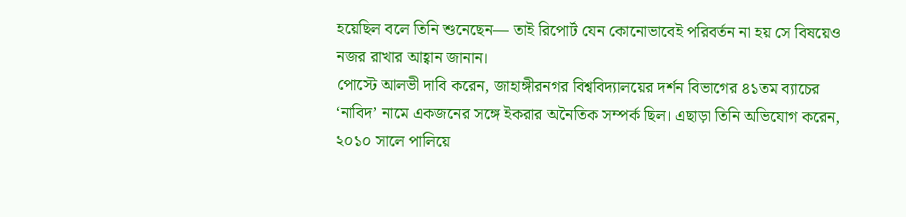হয়েছিল বলে তিনি শুনেছেন— তাই রিপোর্ট যেন কোনোভাবেই পরিবর্তন না হয় সে বিষয়েও নজর রাখার আহ্বান জানান।
পোস্টে আলভী দাবি করেন, জাহাঙ্গীরনগর বিশ্ববিদ্যালয়ের দর্শন বিভাগের ৪১তম ব্যাচের ‘নাবিদ’ নামে একজনের সঙ্গে ইকরার অনৈতিক সম্পর্ক ছিল। এছাড়া তিনি অভিযোগ করেন, ২০১০ সালে পালিয়ে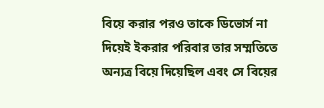বিয়ে করার পরও তাকে ডিভোর্স না দিয়েই ইকরার পরিবার তার সম্মতিতে অন্যত্র বিয়ে দিয়েছিল এবং সে বিয়ের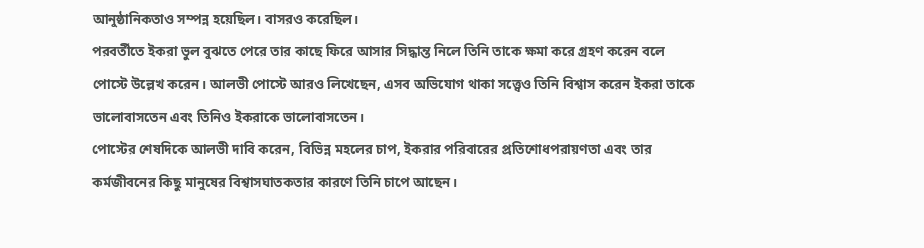আনুষ্ঠানিকতাও সম্পন্ন হয়েছিল। বাসরও করেছিল।
পরবর্তীতে ইকরা ভুল বুঝতে পেরে তার কাছে ফিরে আসার সিদ্ধান্ত নিলে তিনি তাকে ক্ষমা করে গ্রহণ করেন বলে পোস্টে উল্লেখ করেন। আলভী পোস্টে আরও লিখেছেন, এসব অভিযোগ থাকা সত্ত্বেও তিনি বিশ্বাস করেন ইকরা তাকে ভালোবাসতেন এবং তিনিও ইকরাকে ভালোবাসতেন।
পোস্টের শেষদিকে আলভী দাবি করেন, বিভিন্ন মহলের চাপ, ইকরার পরিবারের প্রতিশোধপরায়ণতা এবং তার কর্মজীবনের কিছু মানুষের বিশ্বাসঘাতকতার কারণে তিনি চাপে আছেন।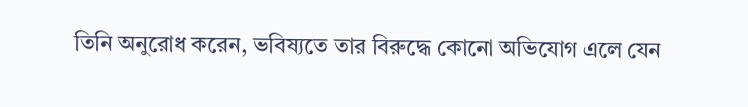তিনি অনুরোধ করেন, ভবিষ্যতে তার বিরুদ্ধে কোনো অভিযোগ এলে যেন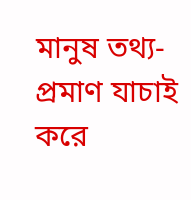মানুষ তথ্য-প্রমাণ যাচাই করে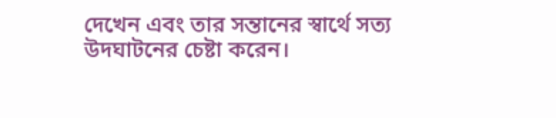দেখেন এবং তার সন্তানের স্বার্থে সত্য উদঘাটনের চেষ্টা করেন।